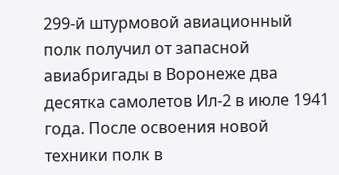299-й штурмовой авиационный полк получил от запасной авиабригады в Воронеже два десятка самолетов Ил-2 в июле 1941 года. После освоения новой техники полк в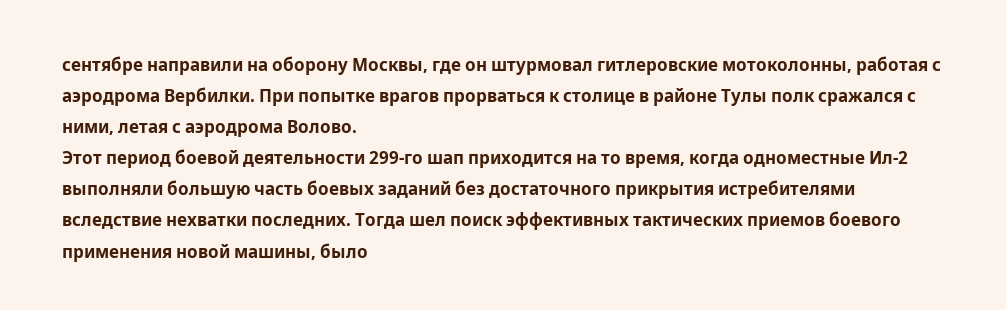сентябре направили на оборону Москвы, где он штурмовал гитлеровские мотоколонны, работая с аэродрома Вербилки. При попытке врагов прорваться к столице в районе Тулы полк сражался с ними, летая с аэродрома Волово.
Этот период боевой деятельности 299-го шап приходится на то время, когда одноместные Ил-2 выполняли большую часть боевых заданий без достаточного прикрытия истребителями вследствие нехватки последних. Тогда шел поиск эффективных тактических приемов боевого применения новой машины, было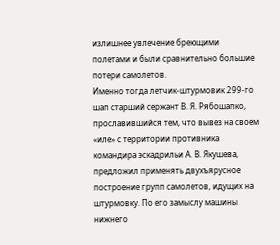излишнее увлечение бреющими полетами и были сравнительно большие потери самолетов.
Именно тогда летчик-штурмовик 299-го шап старший сержант В. Я. Рябошапко, прославившийся тем, что вывез на своем «иле» с территории противника командира эскадрильи А. В. Якушева, предложил применять двухъярусное построение групп самолетов, идущих на штурмовку. По его замыслу машины нижнего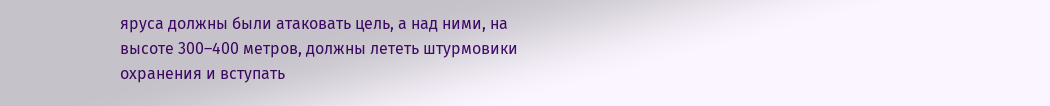яруса должны были атаковать цель, а над ними, на высоте 300–400 метров, должны лететь штурмовики охранения и вступать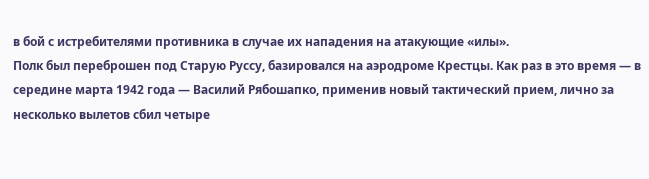в бой с истребителями противника в случае их нападения на атакующие «илы».
Полк был переброшен под Старую Руссу, базировался на аэродроме Крестцы. Как раз в это время — в середине марта 1942 года — Василий Рябошапко, применив новый тактический прием, лично за несколько вылетов сбил четыре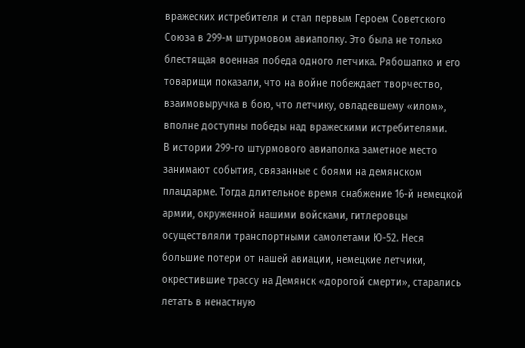вражеских истребителя и стал первым Героем Советского Союза в 299-м штурмовом авиаполку. Это была не только блестящая военная победа одного летчика. Рябошапко и его товарищи показали, что на войне побеждает творчество, взаимовыручка в бою, что летчику, овладевшему «илом», вполне доступны победы над вражескими истребителями.
В истории 299-го штурмового авиаполка заметное место занимают события, связанные с боями на демянском плацдарме. Тогда длительное время снабжение 16-й немецкой армии, окруженной нашими войсками, гитлеровцы осуществляли транспортными самолетами Ю-52. Неся большие потери от нашей авиации, немецкие летчики, окрестившие трассу на Демянск «дорогой смерти», старались летать в ненастную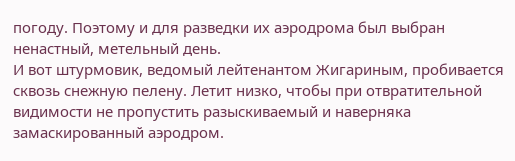погоду. Поэтому и для разведки их аэродрома был выбран ненастный, метельный день.
И вот штурмовик, ведомый лейтенантом Жигариным, пробивается сквозь снежную пелену. Летит низко, чтобы при отвратительной видимости не пропустить разыскиваемый и наверняка замаскированный аэродром.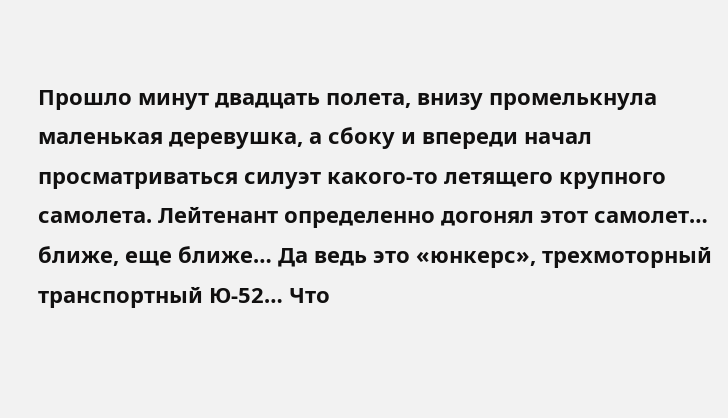Прошло минут двадцать полета, внизу промелькнула маленькая деревушка, а сбоку и впереди начал просматриваться силуэт какого-то летящего крупного самолета. Лейтенант определенно догонял этот самолет… ближе, еще ближе… Да ведь это «юнкерс», трехмоторный транспортный Ю-52… Что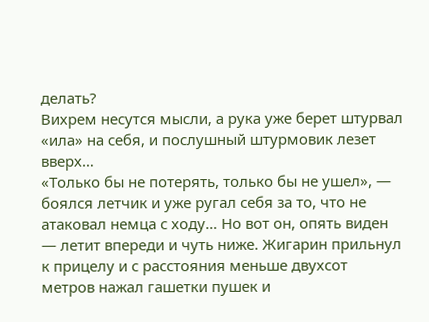делать?
Вихрем несутся мысли, а рука уже берет штурвал «ила» на себя, и послушный штурмовик лезет вверх…
«Только бы не потерять, только бы не ушел», — боялся летчик и уже ругал себя за то, что не атаковал немца с ходу… Но вот он, опять виден — летит впереди и чуть ниже. Жигарин прильнул к прицелу и с расстояния меньше двухсот метров нажал гашетки пушек и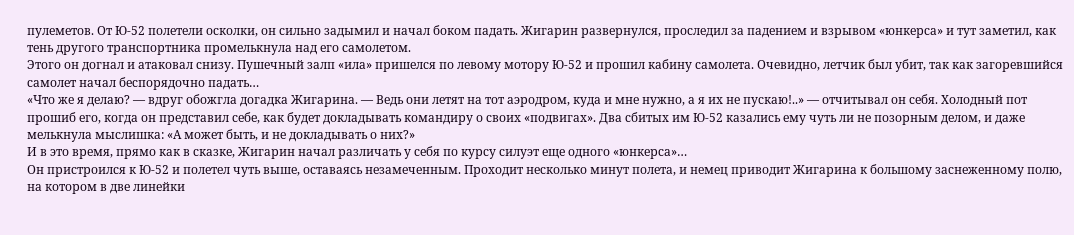пулеметов. От Ю-52 полетели осколки, он сильно задымил и начал боком падать. Жигарин развернулся, проследил за падением и взрывом «юнкерса» и тут заметил, как тень другого транспортника промелькнула над его самолетом.
Этого он догнал и атаковал снизу. Пушечный залп «ила» пришелся по левому мотору Ю-52 и прошил кабину самолета. Очевидно, летчик был убит, так как загоревшийся самолет начал беспорядочно падать…
«Что же я делаю? — вдруг обожгла догадка Жигарина. — Ведь они летят на тот аэродром, куда и мне нужно, а я их не пускаю!..» — отчитывал он себя. Холодный пот прошиб его, когда он представил себе, как будет докладывать командиру о своих «подвигах». Два сбитых им Ю-52 казались ему чуть ли не позорным делом, и даже мелькнула мыслишка: «А может быть, и не докладывать о них?»
И в это время, прямо как в сказке, Жигарин начал различать у себя по курсу силуэт еще одного «юнкерса»…
Он пристроился к Ю-52 и полетел чуть выше, оставаясь незамеченным. Проходит несколько минут полета, и немец приводит Жигарина к большому заснеженному полю, на котором в две линейки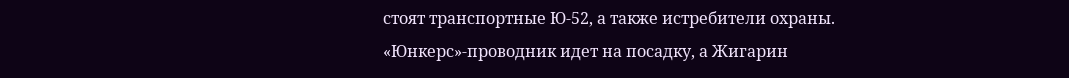стоят транспортные Ю-52, а также истребители охраны.
«Юнкерс»-проводник идет на посадку, а Жигарин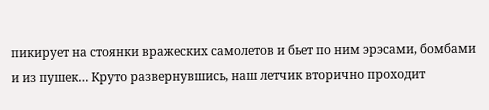пикирует на стоянки вражеских самолетов и бьет по ним эрэсами, бомбами и из пушек… Круто развернувшись, наш летчик вторично проходит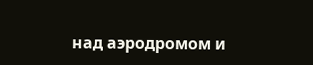над аэродромом и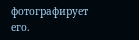фотографирует его.